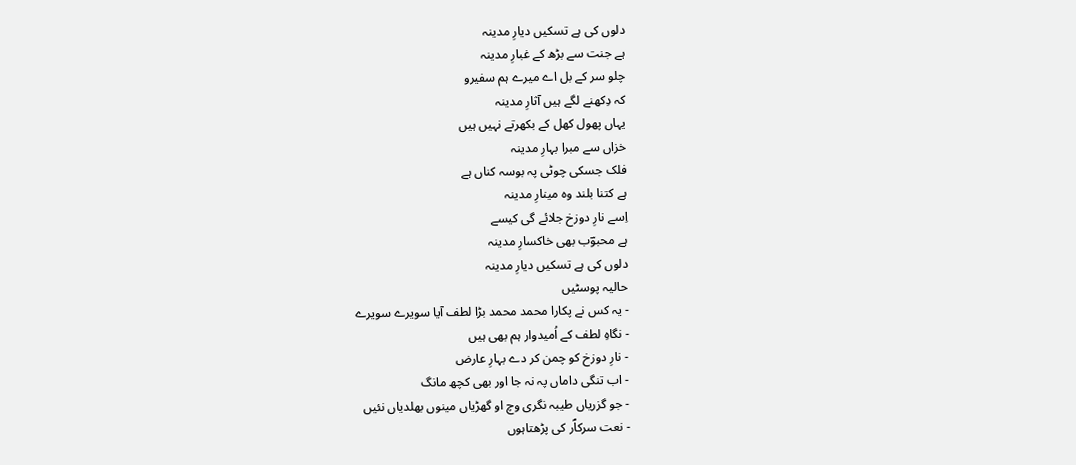دلوں کی ہے تسکیں دیارِ مدینہ
ہے جنت سے بڑھ کے غبارِ مدینہ
چلو سر کے بل اے میرے ہم سفیرو
کہ دِکھنے لگے ہیں آثارِ مدینہ
یہاں پھول کھل کے بکھرتے نہیں ہیں
خزاں سے مبرا بہارِ مدینہ
فلک جسکی چوٹی پہ بوسہ کناں ہے
ہے کتنا بلند وہ مینارِ مدینہ
اِسے نارِ دوزخ جلائے گی کیسے
ہے محبوؔب بھی خاکسارِ مدینہ
دلوں کی ہے تسکیں دیارِ مدینہ
حالیہ پوسٹیں
- یہ کس نے پکارا محمد محمد بڑا لطف آیا سویرے سویرے
- نگاہِ لطف کے اُمیدوار ہم بھی ہیں
- نارِ دوزخ کو چمن کر دے بہارِ عارض
- اب تنگی داماں پہ نہ جا اور بھی کچھ مانگ
- جو گزریاں طیبہ نگری وچ او گھڑیاں مینوں بھلدیاں نئیں
- نعت سرکاؐر کی پڑھتاہوں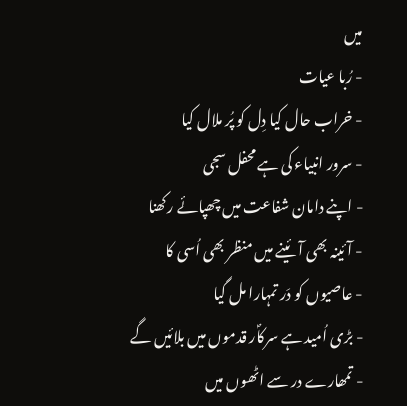میں
- رُبا عیات
- خراب حال کیا دِل کو پُر ملال کیا
- سرور انبیاء کی ہے محفل سجی
- اپنے دامان شفاعت میں چھپائے رکھنا
- آئینہ بھی آئینے میں منظر بھی اُسی کا
- عاصیوں کو دَر تمہارا مل گیا
- بڑی اُمید ہے سرکاؐر قدموں میں بلائیں گے
- تمھارے در سے اٹھوں میں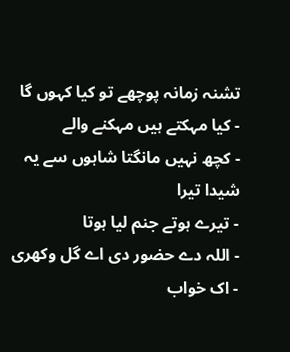تشنہ زمانہ پوچھے تو کیا کہوں گا
- کیا مہکتے ہیں مہکنے والے
- کچھ نہیں مانگتا شاہوں سے یہ شیدا تیرا
- تیرے ہوتے جنم لیا ہوتا
- اللہ دے حضور دی اے گل وکھری
- اک خواب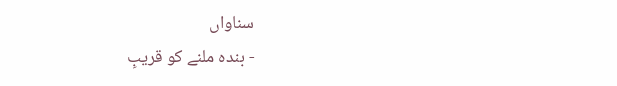سناواں
- بندہ ملنے کو قریبِ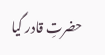حضرتِ قادر گیا